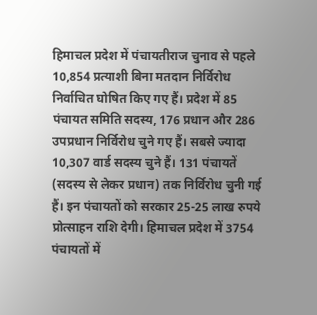हिमाचल प्रदेश में पंचायतीराज चुनाव से पहले 10,854 प्रत्याशी बिना मतदान निर्विरोध निर्वाचित घोषित किए गए हैं। प्रदेश में 85 पंचायत समिति सदस्य, 176 प्रधान और 286 उपप्रधान निर्विरोध चुने गए हैं। सबसे ज्यादा 10,307 वार्ड सदस्य चुने हैं। 131 पंचायतें (सदस्य से लेकर प्रधान) तक निर्विरोध चुनी गई हैं। इन पंचायतों को सरकार 25-25 लाख रुपये प्रोत्साहन राशि देगी। हिमाचल प्रदेश में 3754 पंचायतों में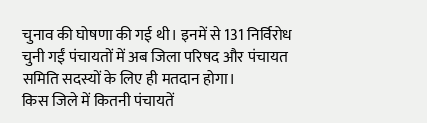चुनाव की घोषणा की गई थी। इनमें से 131 निर्विरोध चुनी गईं पंचायतों में अब जिला परिषद और पंचायत समिति सदस्यों के लिए ही मतदान होगा।
किस जिले में कितनी पंचायतें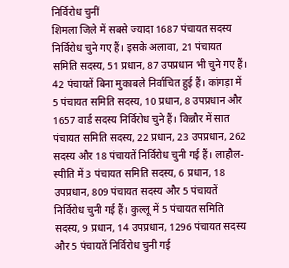निर्विरोध चुनीं
शिमला जिले में सबसे ज्यादा 1687 पंचायत सदस्य निर्विरोध चुने गए हैं। इसके अलावा, 21 पंचायत समिति सदस्य, 51 प्रधान, 87 उपप्रधान भी चुने गए हैं। 42 पंचायतें बिना मुकाबले निर्वाचित हुई हैं। कांगड़ा में 5 पंचायत समिति सदस्य, 10 प्रधान, 8 उपप्रधान और 1657 वार्ड सदस्य निर्विरोध चुने हैं। किन्नौर में सात पंचायत समिति सदस्य, 22 प्रधान, 23 उपप्रधान, 262 सदस्य और 18 पंचायतें निर्विरोध चुनी गई हैं। लाहौल-स्पीति में 3 पंचायत समिति सदस्य, 6 प्रधान, 18 उपप्रधान, 809 पंचायत सदस्य और 5 पंचायतें निर्विरोध चुनी गई हैं। कुल्लू में 5 पंचायत समिति सदस्य, 9 प्रधान, 14 उपप्रधान, 1296 पंचायत सदस्य और 5 पंचायतें निर्विरोध चुनी गई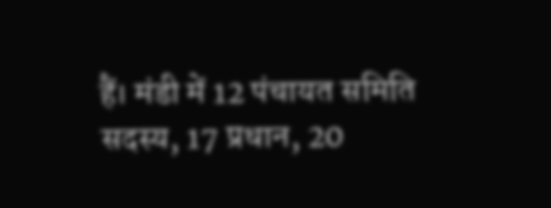हैं। मंडी में 12 पंचायत समिति सदस्य, 17 प्रधान, 20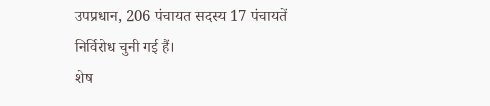उपप्रधान, 206 पंचायत सदस्य 17 पंचायतें निर्विरोध चुनी गई हैं।
शेष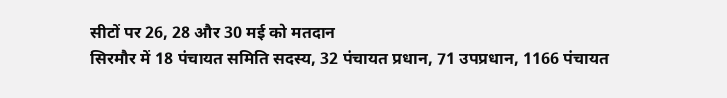सीटों पर 26, 28 और 30 मई को मतदान
सिरमौर में 18 पंचायत समिति सदस्य, 32 पंचायत प्रधान, 71 उपप्रधान, 1166 पंचायत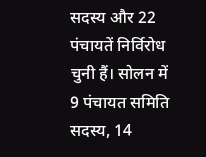सदस्य और 22 पंचायतें निर्विरोध चुनी हैं। सोलन में 9 पंचायत समिति सदस्य, 14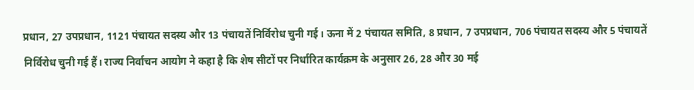प्रधान, 27 उपप्रधान, 1121 पंचायत सदस्य और 13 पंचायतें निर्विरोध चुनी गई। ऊना में 2 पंचायत समिति, 8 प्रधान, 7 उपप्रधान, 706 पंचायत सदस्य और 5 पंचायतें निर्विरोध चुनी गई हैं। राज्य निर्वाचन आयोग ने कहा है कि शेष सीटों पर निर्धारित कार्यक्रम के अनुसार 26, 28 और 30 मई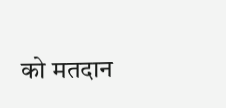को मतदान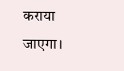कराया जाएगा।